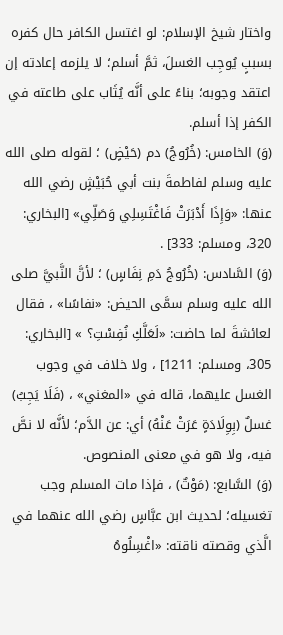واختار شيخ الإسلام: لو اغتسل الكافر حال كفره بسببٍ يُوجِب الغسلَ، ثمَّ أسلم؛ لا يلزمه إعادته إن اعتقد وجوبه؛ بناءً على أنَّه يُثَاب على طاعته في الكفر إذا أسلم.
(وَ) الخامس: (خُرُوجُ) دم (حَيْضٍ) ؛ لقوله صلى الله عليه وسلم لفاطمةَ بنت أبي حُبَيْشٍ رضي الله عنها: «وَإِذَا أَدْبَرَتْ فَاغْتَسِلِي وَصَلِّي» [البخاري: 320، ومسلم: 333] .
(وَ) السَّادس: (خُرُوجُ دَمِ نِفَاسٍ) ؛ لأنَّ النَّبيَّ صلى الله عليه وسلم سمَّى الحيض: «نفاسًا» ، فقال لعائشةَ لما حاضت: «لَعَلَّكِ نُفِسْتِ؟ » [البخاري: 305، ومسلم: 1211] ، ولا خلاف في وجوب الغسل عليهما، قاله في «المغني» ، (فَلَا يَجِبُ) غسلٌ (بِوِلَادَةٍ عَرَتْ عَنْهُ) أي: عن الدَّم؛ لأنَّه لا نصَّ فيه، ولا هو في معنى المنصوص.
(وَ) السَّابع: (مَوْتٌ) ، فإذا مات المسلم وجب تغسيله؛ لحديث ابن عبَّاسٍ رضي الله عنهما في الَّذي وقصته ناقته: «اغْسِلُوهُ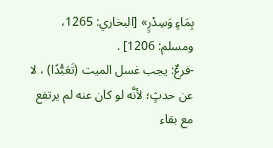بِمَاءٍ وَسِدْرٍ» [البخاري: 1265، ومسلم: 1206] .
-فرعٌ: يجب غسل الميت (تَعَبُّدًا) ، لا عن حدثٍ؛ لأنَّه لو كان عنه لم يرتفع مع بقاء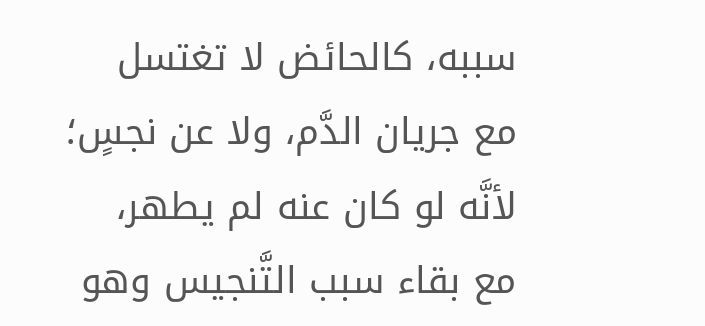سببه، كالحائض لا تغتسل مع جريان الدَّم، ولا عن نجسٍ؛ لأنَّه لو كان عنه لم يطهر، مع بقاء سبب التَّنجيس وهو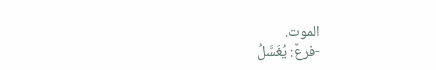الموت.
-فرعٌ: يُغَسَّلُ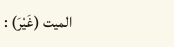الميت (غَيْرَ) :